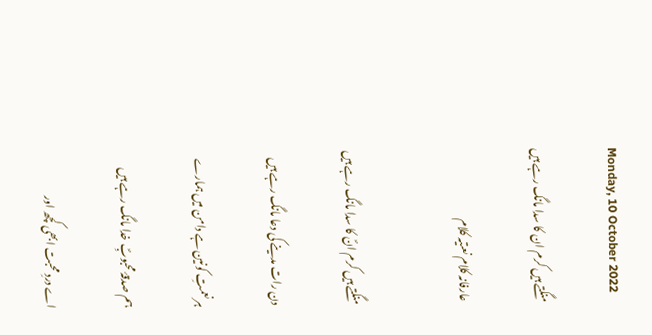Monday, 10 October 2022

منگتے ہیں کرم ان کا سدا مانگ رہے ہیں

 عارفانہ کلام نعتیہ کلام


منگتے ہیں کرم انؐ کا سدا مانگ رہے ہیں

دن رات مدینے کی دعا مانگ رہے ہیں

ہر نعمتِ کونین ہے دامن میں ہمارے

ہم صدقۂ محبوبِؐ خدا مانگ رہے ہیں

اے دردِ محبت ابھی کچھ اور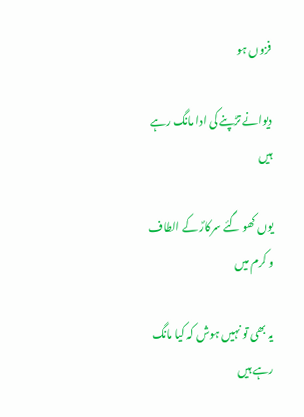فزوں ہو

دیوانے تڑپنے کی ادا مانگ رہے ہیں

یوں کھو گئے سرکارؐ کے الطاف و کرم میں

یہ بھی تو نہیں ہوش کہ کیا مانگ رہے ہیں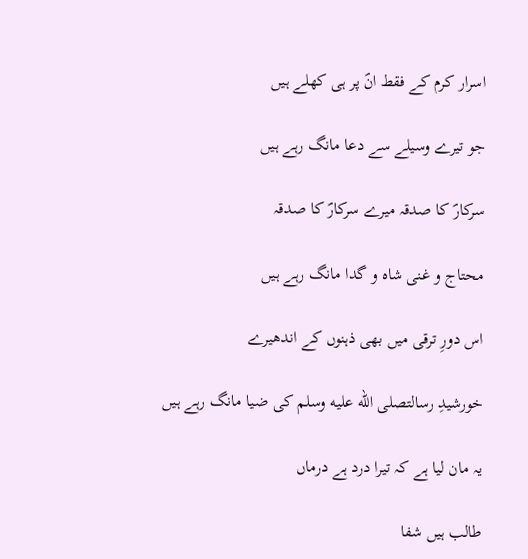اسرار کرم کے فقط انؐ پر ہی کھلے ہیں

جو تیرے وسیلے سے دعا مانگ رہے ہیں

سرکارؐ کا صدقہ میرے سرکارؐ کا صدقہ

محتاج و غنی شاہ و گدا مانگ رہے ہیں

اس دورِ ترقی میں بھی ذہنوں کے اندھیرے

خورشیدِ رسالتصلى الله عليه وسلم کی ضیا مانگ رہے ہیں

یہ مان لیا ہے کہ تیرا درد ہے درماں

طالب ہیں شفا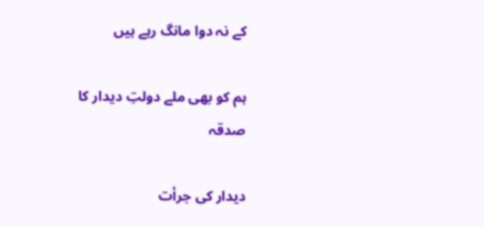کے نہ دوا مانگ رہے ہیں

ہم کو بھی ملے دولتِ دیدار کا صدقہ

دیدار کی جرأت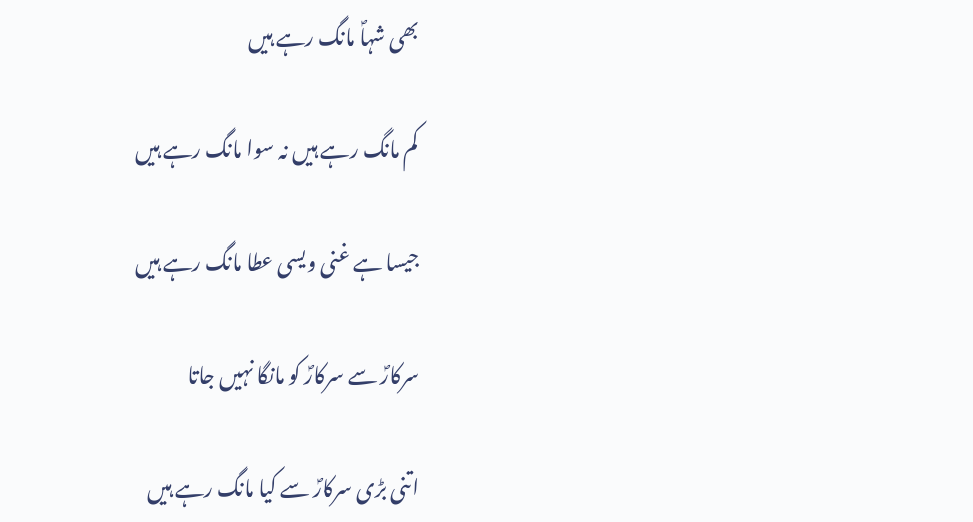بھی شہاؐ مانگ رہے ہیں

کم مانگ رہے ہیں نہ سوا مانگ رہے ہیں

جیسا ہے غنی ویسی عطا مانگ رہے ہیں

سرکارؐ سے سرکارؐ کو مانگا نہیں جاتا

اتنی بڑی سرکارؐ سے کیا مانگ رہے ہیں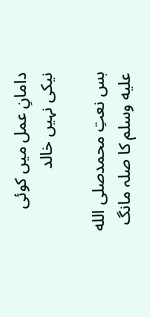دامانِ عمل میں کوئی نیکی نہیں خالد

بس نعتِ محمدصلى الله عليه وسلم کا صلہ مانگ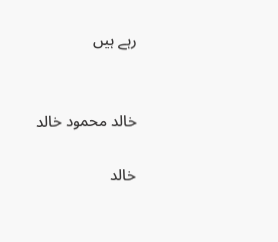رہے ہیں


خالد محمود خالد

خالد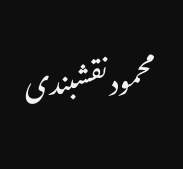محمود نقشبندی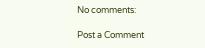No comments:

Post a Comment